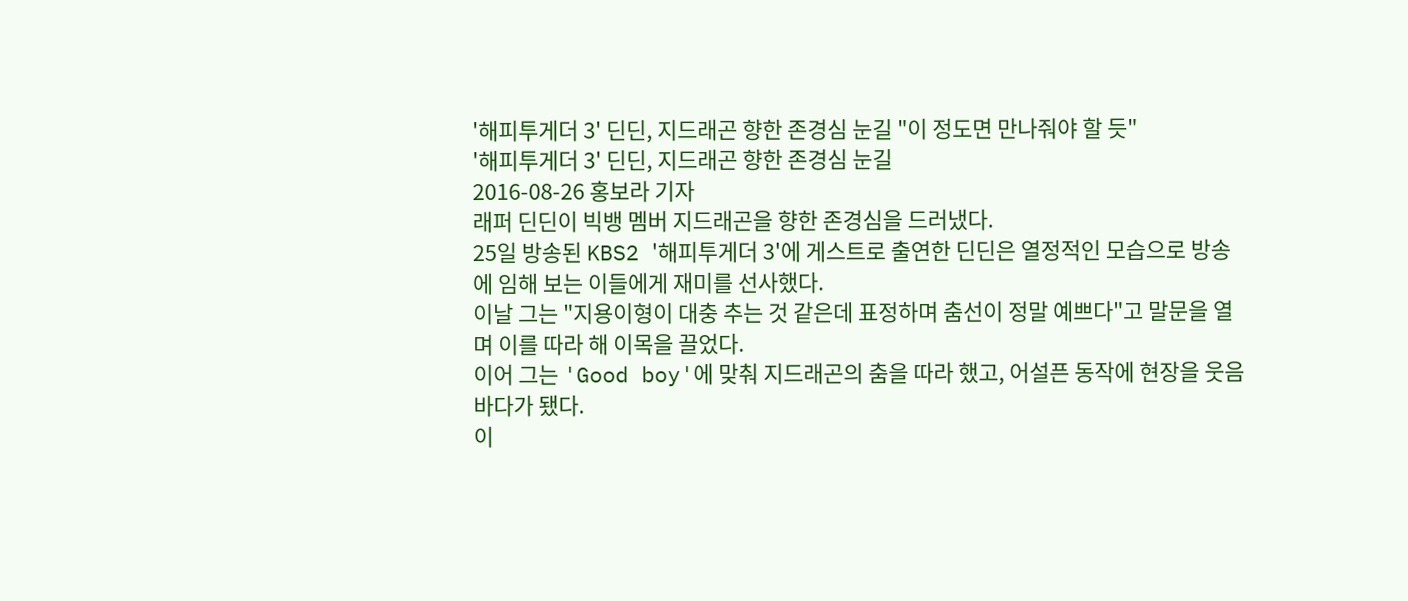'해피투게더 3' 딘딘, 지드래곤 향한 존경심 눈길 "이 정도면 만나줘야 할 듯"
'해피투게더 3' 딘딘, 지드래곤 향한 존경심 눈길
2016-08-26 홍보라 기자
래퍼 딘딘이 빅뱅 멤버 지드래곤을 향한 존경심을 드러냈다.
25일 방송된 KBS2 '해피투게더 3'에 게스트로 출연한 딘딘은 열정적인 모습으로 방송에 임해 보는 이들에게 재미를 선사했다.
이날 그는 "지용이형이 대충 추는 것 같은데 표정하며 춤선이 정말 예쁘다"고 말문을 열며 이를 따라 해 이목을 끌었다.
이어 그는 'Good boy'에 맞춰 지드래곤의 춤을 따라 했고, 어설픈 동작에 현장을 웃음바다가 됐다.
이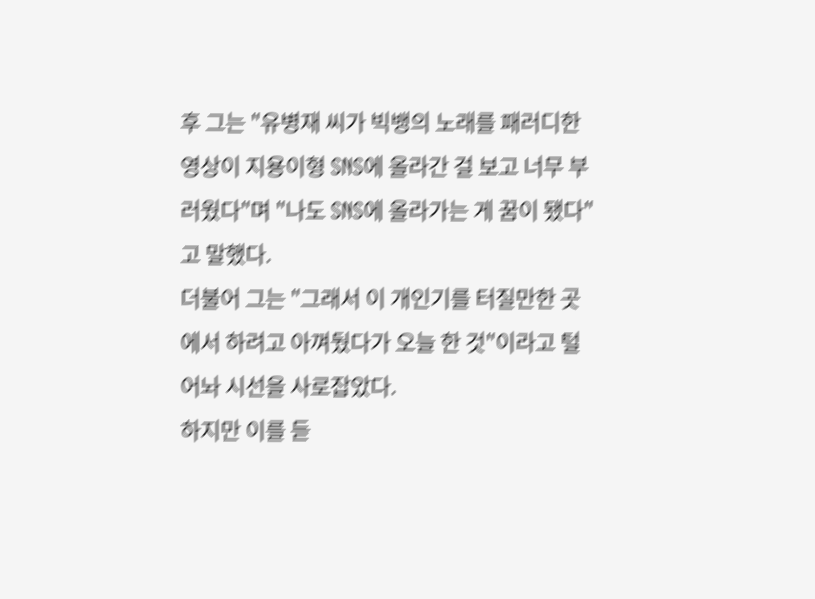후 그는 "유병재 씨가 빅뱅의 노래를 패러디한 영상이 지용이형 SNS에 올라간 걸 보고 너무 부러웠다"며 "나도 SNS에 올라가는 게 꿈이 됐다"고 말했다.
더불어 그는 "그래서 이 개인기를 터질만한 곳에서 하려고 아껴뒀다가 오늘 한 것"이라고 털어놔 시선을 사로잡았다.
하지만 이를 듣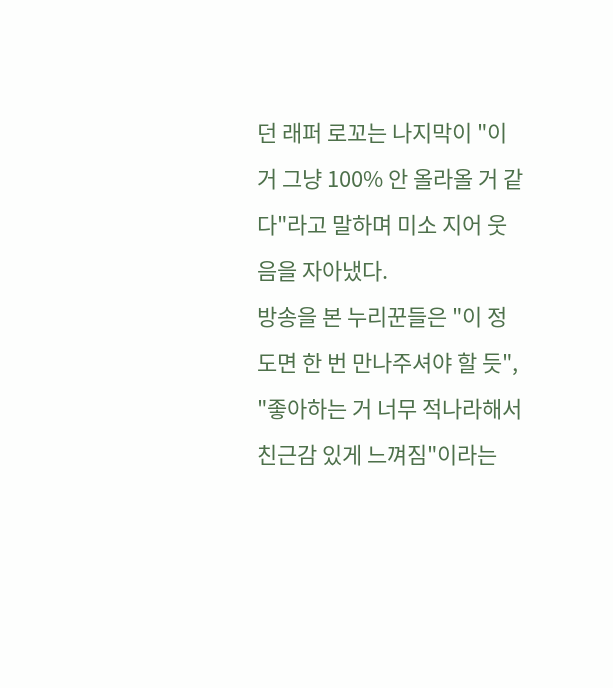던 래퍼 로꼬는 나지막이 "이거 그냥 100% 안 올라올 거 같다"라고 말하며 미소 지어 웃음을 자아냈다.
방송을 본 누리꾼들은 "이 정도면 한 번 만나주셔야 할 듯", "좋아하는 거 너무 적나라해서 친근감 있게 느껴짐"이라는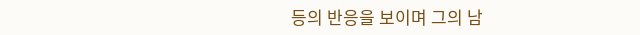등의 반응을 보이며 그의 남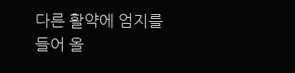다른 활약에 엄지를 들어 올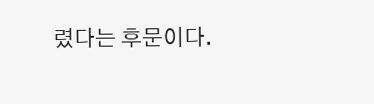렸다는 후문이다.